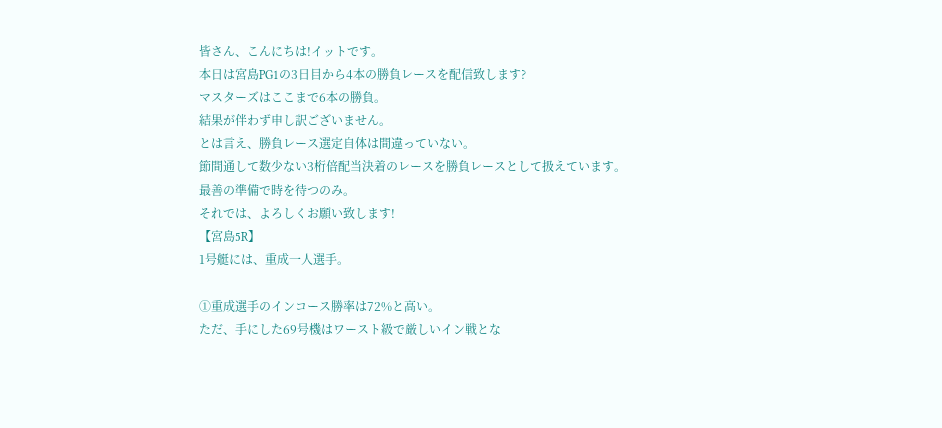皆さん、こんにちは!イットです。
本日は宮島PG1の3日目から4本の勝負レースを配信致します?
マスターズはここまで6本の勝負。
結果が伴わず申し訳ございません。
とは言え、勝負レース選定自体は間違っていない。
節間通して数少ない3桁倍配当決着のレースを勝負レースとして扱えています。
最善の準備で時を待つのみ。
それでは、よろしくお願い致します!
【宮島5R】
1号艇には、重成一人選手。

①重成選手のインコース勝率は72%と高い。
ただ、手にした69号機はワースト級で厳しいイン戦とな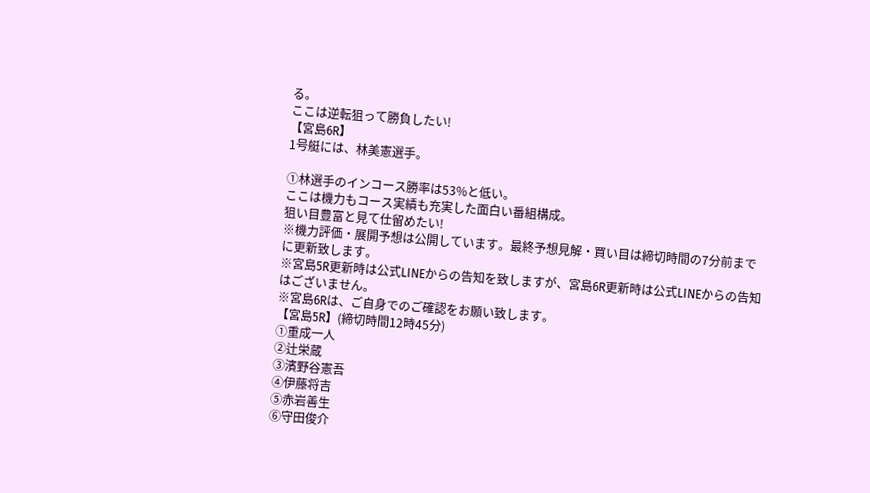る。
ここは逆転狙って勝負したい!
【宮島6R】
1号艇には、林美憲選手。

①林選手のインコース勝率は53%と低い。
ここは機力もコース実績も充実した面白い番組構成。
狙い目豊富と見て仕留めたい!
※機力評価・展開予想は公開しています。最終予想見解・買い目は締切時間の7分前までに更新致します。
※宮島5R更新時は公式LINEからの告知を致しますが、宮島6R更新時は公式LINEからの告知はございません。
※宮島6Rは、ご自身でのご確認をお願い致します。
【宮島5R】(締切時間12時45分)
①重成一人
②辻栄蔵
③濱野谷憲吾
④伊藤将吉
⑤赤岩善生
⑥守田俊介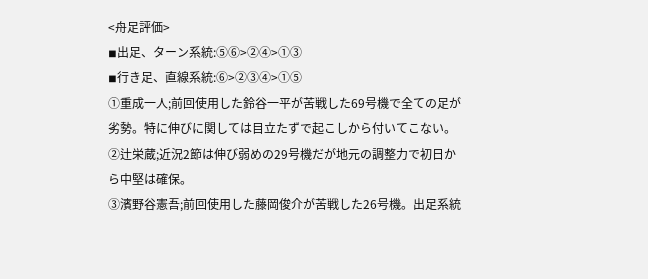<舟足評価>
◾出足、ターン系統:⑤⑥>②④>①③
◾行き足、直線系統:⑥>②③④>①⑤
①重成一人;前回使用した鈴谷一平が苦戦した69号機で全ての足が劣勢。特に伸びに関しては目立たずで起こしから付いてこない。
②辻栄蔵;近況2節は伸び弱めの29号機だが地元の調整力で初日から中堅は確保。
③濱野谷憲吾;前回使用した藤岡俊介が苦戦した26号機。出足系統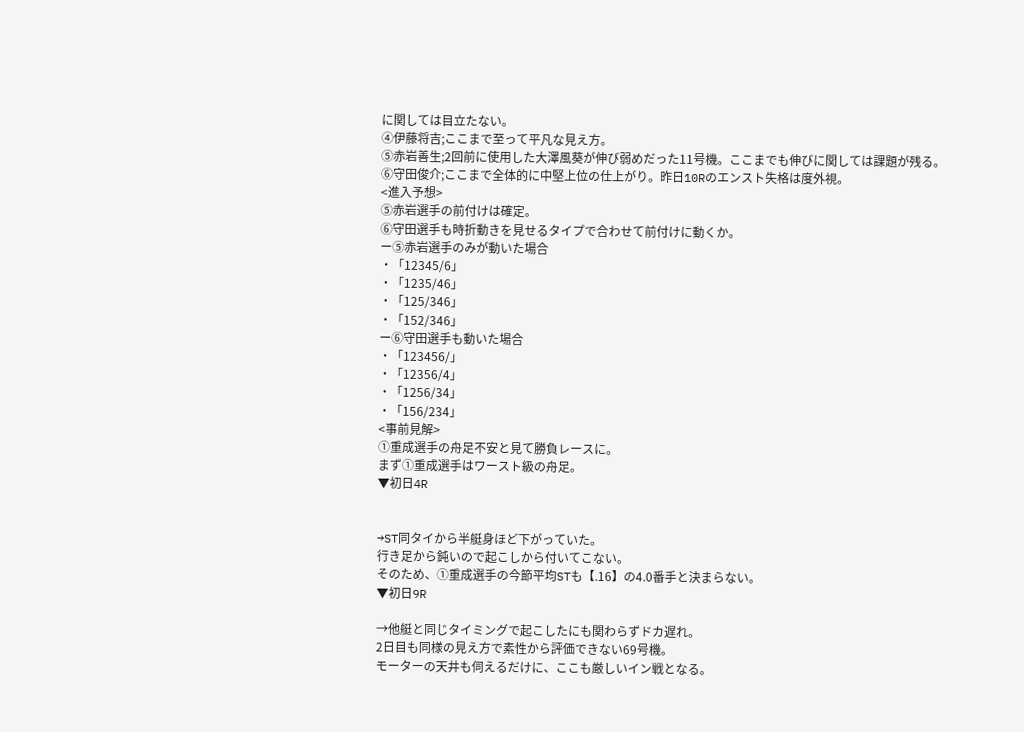に関しては目立たない。
④伊藤将吉;ここまで至って平凡な見え方。
⑤赤岩善生;2回前に使用した大澤風葵が伸び弱めだった11号機。ここまでも伸びに関しては課題が残る。
⑥守田俊介;ここまで全体的に中堅上位の仕上がり。昨日10Rのエンスト失格は度外視。
<進入予想>
⑤赤岩選手の前付けは確定。
⑥守田選手も時折動きを見せるタイプで合わせて前付けに動くか。
ー⑤赤岩選手のみが動いた場合
・「12345/6」
・「1235/46」
・「125/346」
・「152/346」
ー⑥守田選手も動いた場合
・「123456/」
・「12356/4」
・「1256/34」
・「156/234」
<事前見解>
①重成選手の舟足不安と見て勝負レースに。
まず①重成選手はワースト級の舟足。
▼初日4R


→ST同タイから半艇身ほど下がっていた。
行き足から鈍いので起こしから付いてこない。
そのため、①重成選手の今節平均STも【.16】の4.0番手と決まらない。
▼初日9R

→他艇と同じタイミングで起こしたにも関わらずドカ遅れ。
2日目も同様の見え方で素性から評価できない69号機。
モーターの天井も伺えるだけに、ここも厳しいイン戦となる。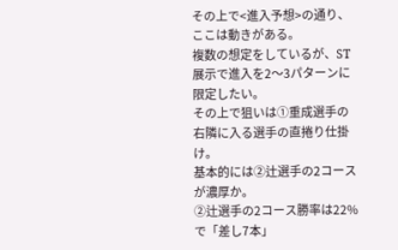その上で<進入予想>の通り、ここは動きがある。
複数の想定をしているが、ST展示で進入を2〜3パターンに限定したい。
その上で狙いは①重成選手の右隣に入る選手の直捲り仕掛け。
基本的には②辻選手の2コースが濃厚か。
②辻選手の2コース勝率は22%で「差し7本」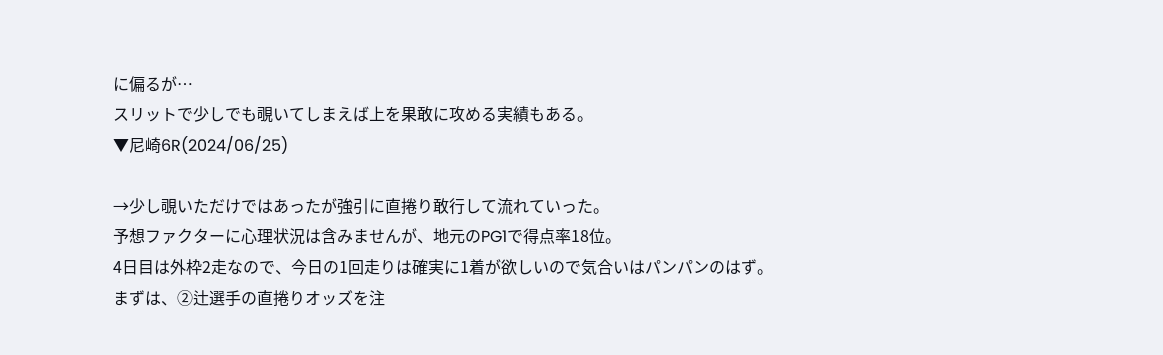に偏るが…
スリットで少しでも覗いてしまえば上を果敢に攻める実績もある。
▼尼崎6R(2024/06/25)

→少し覗いただけではあったが強引に直捲り敢行して流れていった。
予想ファクターに心理状況は含みませんが、地元のPG1で得点率18位。
4日目は外枠2走なので、今日の1回走りは確実に1着が欲しいので気合いはパンパンのはず。
まずは、②辻選手の直捲りオッズを注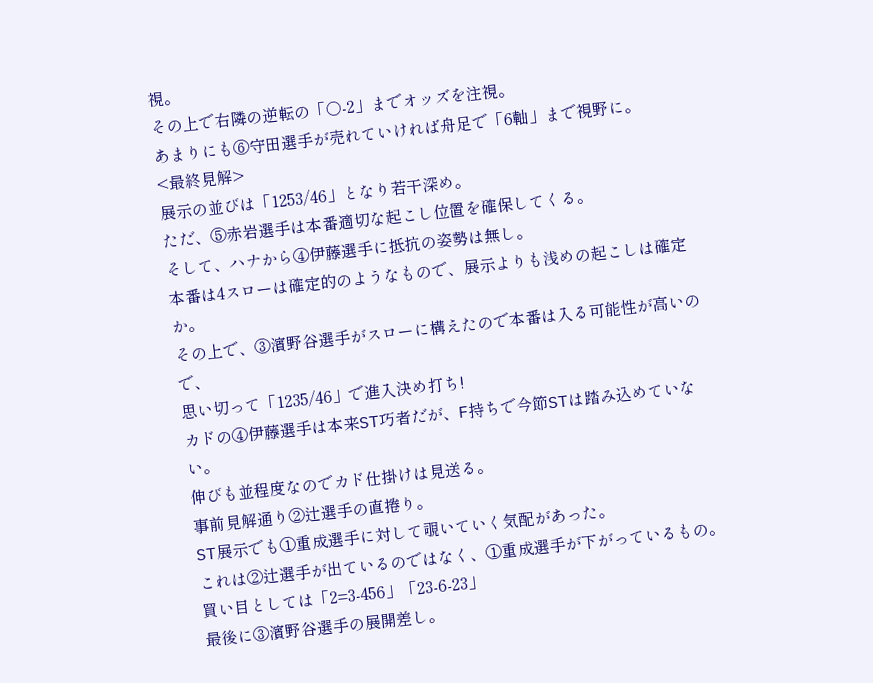視。
その上で右隣の逆転の「○-2」までオッズを注視。
あまりにも⑥守田選手が売れていければ舟足で「6軸」まで視野に。
<最終見解>
展示の並びは「1253/46」となり若干深め。
ただ、⑤赤岩選手は本番適切な起こし位置を確保してくる。
そして、ハナから④伊藤選手に抵抗の姿勢は無し。
本番は4スローは確定的のようなもので、展示よりも浅めの起こしは確定か。
その上で、③濱野谷選手がスローに構えたので本番は入る可能性が高いので、
思い切って「1235/46」で進入決め打ち!
カドの④伊藤選手は本来ST巧者だが、F持ちで今節STは踏み込めていない。
伸びも並程度なのでカド仕掛けは見送る。
事前見解通り②辻選手の直捲り。
ST展示でも①重成選手に対して覗いていく気配があった。
これは②辻選手が出ているのではなく、①重成選手が下がっているもの。
買い目としては「2=3-456」「23-6-23」
最後に③濱野谷選手の展開差し。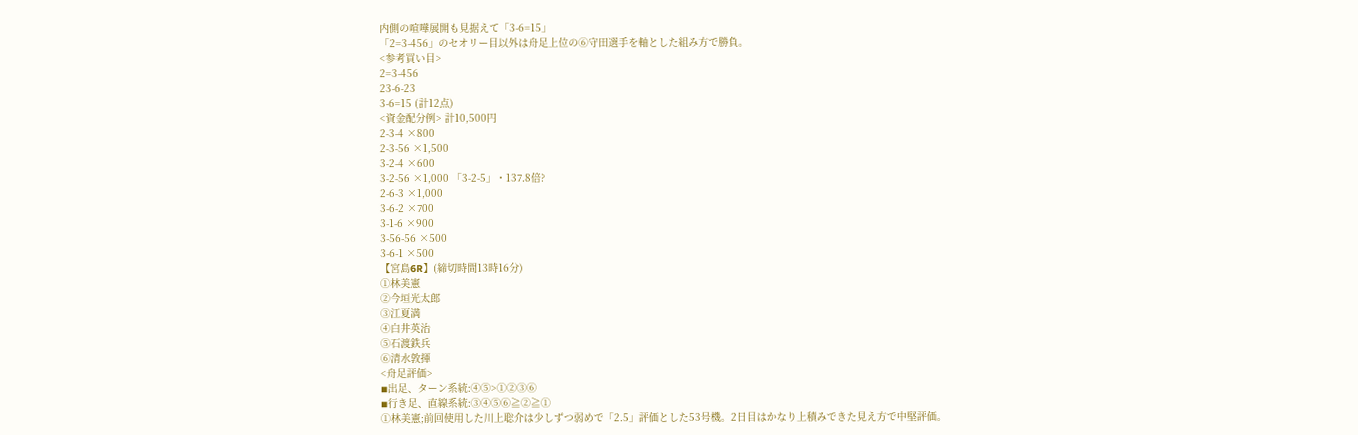内側の喧嘩展開も見据えて「3-6=15」
「2=3-456」のセオリー目以外は舟足上位の⑥守田選手を軸とした組み方で勝負。
<参考買い目>
2=3-456
23-6-23
3-6=15 (計12点)
<資金配分例> 計10,500円
2-3-4 ×800
2-3-56 ×1,500
3-2-4 ×600
3-2-56 ×1,000 「3-2-5」・137.8倍?
2-6-3 ×1,000
3-6-2 ×700
3-1-6 ×900
3-56-56 ×500
3-6-1 ×500
【宮島6R】(締切時間13時16分)
①林美憲
②今垣光太郎
③江夏満
④白井英治
⑤石渡鉄兵
⑥清水敦揮
<舟足評価>
◾出足、ターン系統:④⑤>①②③⑥
◾行き足、直線系統:③④⑤⑥≧②≧①
①林美憲;前回使用した川上聡介は少しずつ弱めで「2.5」評価とした53号機。2日目はかなり上積みできた見え方で中堅評価。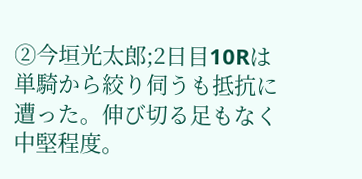②今垣光太郎;2日目10Rは単騎から絞り伺うも抵抗に遭った。伸び切る足もなく中堅程度。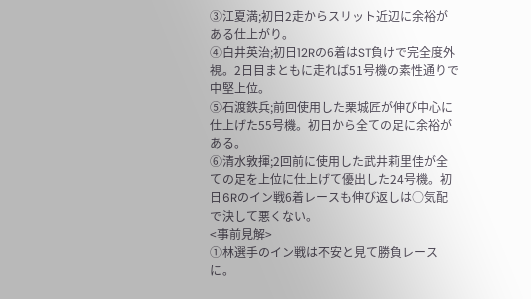③江夏満;初日2走からスリット近辺に余裕がある仕上がり。
④白井英治;初日12Rの6着はST負けで完全度外視。2日目まともに走れば51号機の素性通りで中堅上位。
⑤石渡鉄兵;前回使用した栗城匠が伸び中心に仕上げた55号機。初日から全ての足に余裕がある。
⑥清水敦揮;2回前に使用した武井莉里佳が全ての足を上位に仕上げて優出した24号機。初日6Rのイン戦6着レースも伸び返しは○気配で決して悪くない。
<事前見解>
①林選手のイン戦は不安と見て勝負レースに。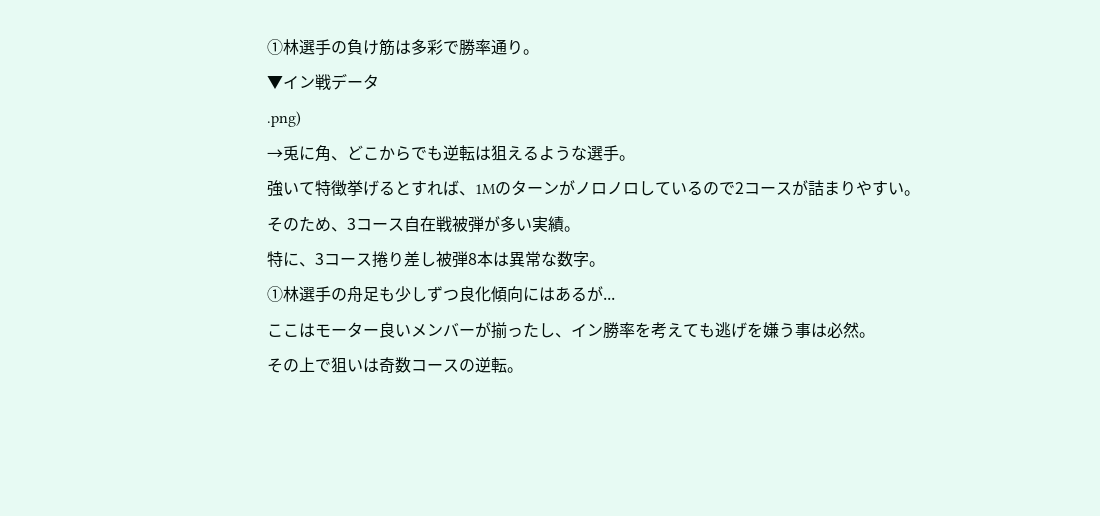①林選手の負け筋は多彩で勝率通り。
▼イン戦データ
.png)
→兎に角、どこからでも逆転は狙えるような選手。
強いて特徴挙げるとすれば、1Mのターンがノロノロしているので2コースが詰まりやすい。
そのため、3コース自在戦被弾が多い実績。
特に、3コース捲り差し被弾8本は異常な数字。
①林選手の舟足も少しずつ良化傾向にはあるが...
ここはモーター良いメンバーが揃ったし、イン勝率を考えても逃げを嫌う事は必然。
その上で狙いは奇数コースの逆転。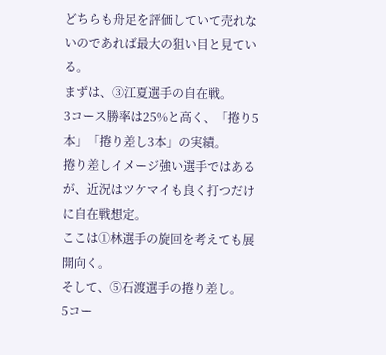どちらも舟足を評価していて売れないのであれば最大の狙い目と見ている。
まずは、③江夏選手の自在戦。
3コース勝率は25%と高く、「捲り5本」「捲り差し3本」の実績。
捲り差しイメージ強い選手ではあるが、近況はツケマイも良く打つだけに自在戦想定。
ここは①林選手の旋回を考えても展開向く。
そして、⑤石渡選手の捲り差し。
5コー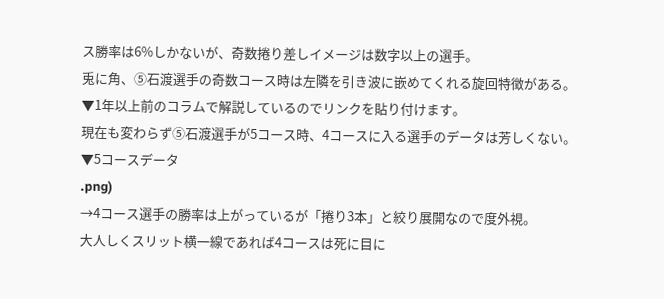ス勝率は6%しかないが、奇数捲り差しイメージは数字以上の選手。
兎に角、⑤石渡選手の奇数コース時は左隣を引き波に嵌めてくれる旋回特徴がある。
▼1年以上前のコラムで解説しているのでリンクを貼り付けます。
現在も変わらず⑤石渡選手が5コース時、4コースに入る選手のデータは芳しくない。
▼5コースデータ
.png)
→4コース選手の勝率は上がっているが「捲り3本」と絞り展開なので度外視。
大人しくスリット横一線であれば4コースは死に目に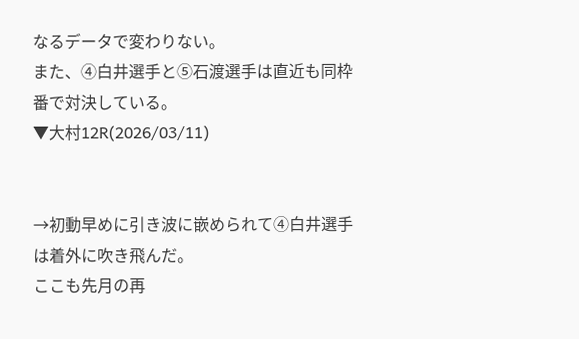なるデータで変わりない。
また、④白井選手と⑤石渡選手は直近も同枠番で対決している。
▼大村12R(2026/03/11)


→初動早めに引き波に嵌められて④白井選手は着外に吹き飛んだ。
ここも先月の再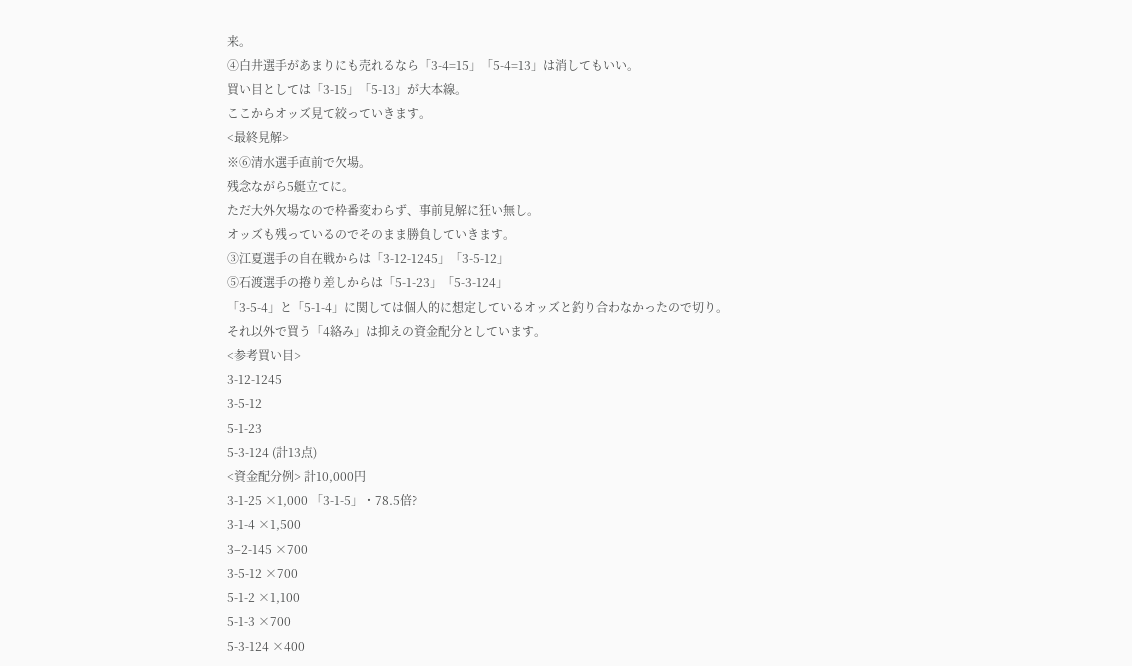来。
④白井選手があまりにも売れるなら「3-4=15」「5-4=13」は消してもいい。
買い目としては「3-15」「5-13」が大本線。
ここからオッズ見て絞っていきます。
<最終見解>
※⑥清水選手直前で欠場。
残念ながら5艇立てに。
ただ大外欠場なので枠番変わらず、事前見解に狂い無し。
オッズも残っているのでそのまま勝負していきます。
③江夏選手の自在戦からは「3-12-1245」「3-5-12」
⑤石渡選手の捲り差しからは「5-1-23」「5-3-124」
「3-5-4」と「5-1-4」に関しては個人的に想定しているオッズと釣り合わなかったので切り。
それ以外で買う「4絡み」は抑えの資金配分としています。
<参考買い目>
3-12-1245
3-5-12
5-1-23
5-3-124 (計13点)
<資金配分例> 計10,000円
3-1-25 ×1,000 「3-1-5」・78.5倍?
3-1-4 ×1,500
3–2-145 ×700
3-5-12 ×700
5-1-2 ×1,100
5-1-3 ×700
5-3-124 ×400